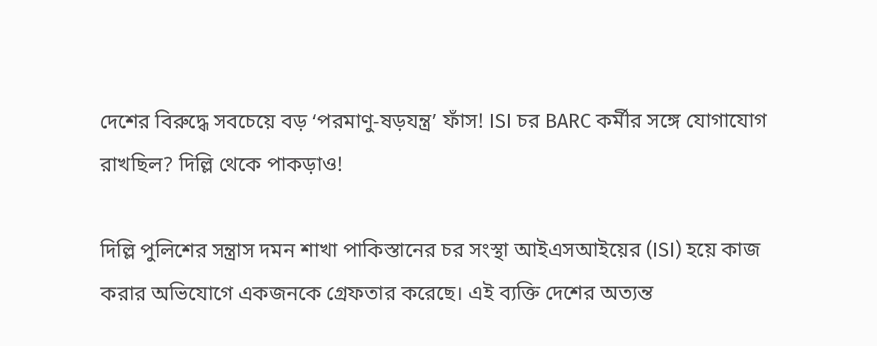দেশের বিরুদ্ধে সবচেয়ে বড় ‘পরমাণু-ষড়যন্ত্র’ ফাঁস! ISI চর BARC কর্মীর সঙ্গে যোগাযোগ রাখছিল? দিল্লি থেকে পাকড়াও!

দিল্লি পুলিশের সন্ত্রাস দমন শাখা পাকিস্তানের চর সংস্থা আইএসআইয়ের (ISI) হয়ে কাজ করার অভিযোগে একজনকে গ্রেফতার করেছে। এই ব্যক্তি দেশের অত্যন্ত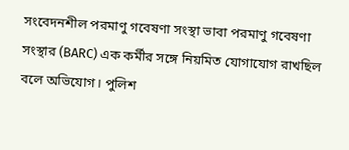সংবেদনশীল পরমাণু গবেষণা সংস্থা ভাবা পরমাণু গবেষণা সংস্থার (BARC) এক কর্মীর সঙ্গে নিয়মিত যোগাযোগ রাখছিল বলে অভিযোগ। পুলিশ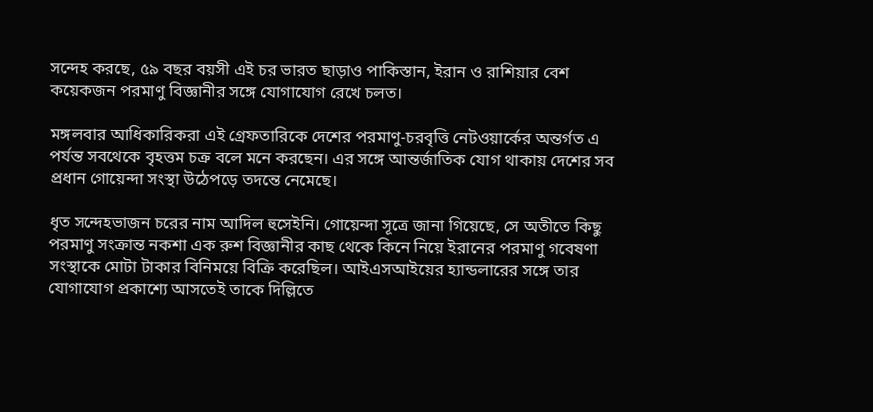সন্দেহ করছে, ৫৯ বছর বয়সী এই চর ভারত ছাড়াও পাকিস্তান, ইরান ও রাশিয়ার বেশ কয়েকজন পরমাণু বিজ্ঞানীর সঙ্গে যোগাযোগ রেখে চলত।

মঙ্গলবার আধিকারিকরা এই গ্রেফতারিকে দেশের পরমাণু-চরবৃত্তি নেটওয়ার্কের অন্তর্গত এ পর্যন্ত সবথেকে বৃহত্তম চক্র বলে মনে করছেন। এর সঙ্গে আন্তর্জাতিক যোগ থাকায় দেশের সব প্রধান গোয়েন্দা সংস্থা উঠেপড়ে তদন্তে নেমেছে।

ধৃত সন্দেহভাজন চরের নাম আদিল হুসেইনি। গোয়েন্দা সূত্রে জানা গিয়েছে, সে অতীতে কিছু পরমাণু সংক্রান্ত নকশা এক রুশ বিজ্ঞানীর কাছ থেকে কিনে নিয়ে ইরানের পরমাণু গবেষণা সংস্থাকে মোটা টাকার বিনিময়ে বিক্রি করেছিল। আইএসআইয়ের হ্যান্ডলারের সঙ্গে তার যোগাযোগ প্রকাশ্যে আসতেই তাকে দিল্লিতে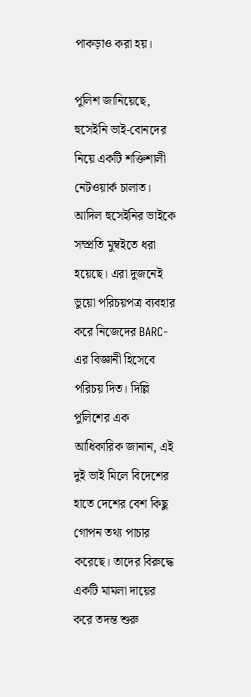পাকড়াও করা হয়।

পুলিশ জানিয়েছে, হুসেইনি ভাই-বোনদের নিয়ে একটি শক্তিশালী নেটওয়ার্ক চালাত। আদিল হুসেইনির ভাইকে সম্প্রতি মুম্বইতে ধরা হয়েছে। এরা দুজনেই ভুয়ো পরিচয়পত্র ব্যবহার করে নিজেদের BARC-এর বিজ্ঞানী হিসেবে পরিচয় দিত। দিল্লি পুলিশের এক আধিকারিক জানান, এই দুই ভাই মিলে বিদেশের হাতে দেশের বেশ কিছু গোপন তথ্য পাচার করেছে। তাদের বিরুদ্ধে একটি মামলা দায়ের করে তদন্ত শুরু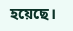হয়েছে।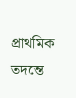প্রাথমিক তদন্তে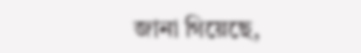জানা গিয়েছে,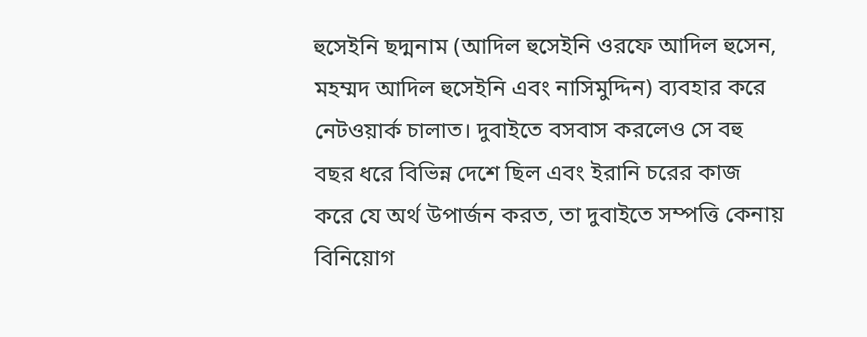হুসেইনি ছদ্মনাম (আদিল হুসেইনি ওরফে আদিল হুসেন, মহম্মদ আদিল হুসেইনি এবং নাসিমুদ্দিন) ব্যবহার করে নেটওয়ার্ক চালাত। দুবাইতে বসবাস করলেও সে বহু বছর ধরে বিভিন্ন দেশে ছিল এবং ইরানি চরের কাজ করে যে অর্থ উপার্জন করত, তা দুবাইতে সম্পত্তি কেনায় বিনিয়োগ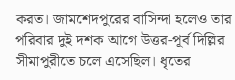করত। জামশেদপুরের বাসিন্দা হলেও তার পরিবার দুই দশক আগে উত্তর-পূর্ব দিল্লির সীমাপুরীতে চলে এসেছিল। ধৃতের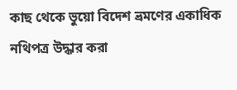কাছ থেকে ভুয়ো বিদেশ ভ্রমণের একাধিক নথিপত্র উদ্ধার করা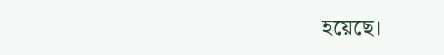হয়েছে।